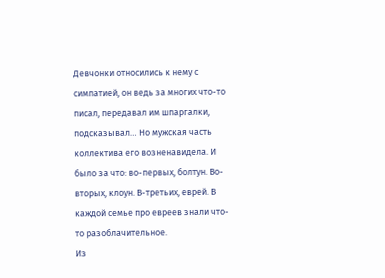Девчонки относились к нему с симпатией, он ведь за многих что-то писал, передавал им шпаргалки, подсказывал… Но мужская часть коллектива его возненавидела. И было за что: во-первых, болтун. Во-вторых, клоун. В-третьих, еврей. В каждой семье про евреев знали что-то разоблачительное.
Из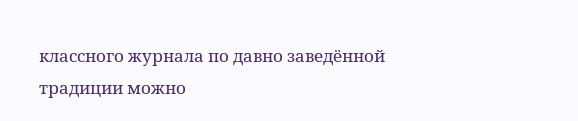классного журнала по давно заведённой традиции можно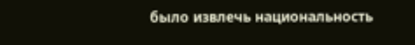было извлечь национальность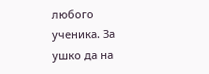любого ученика. За ушко да на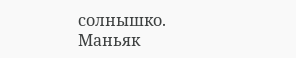солнышко.
Маньяк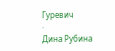Гуревич
·
Дина Рубина